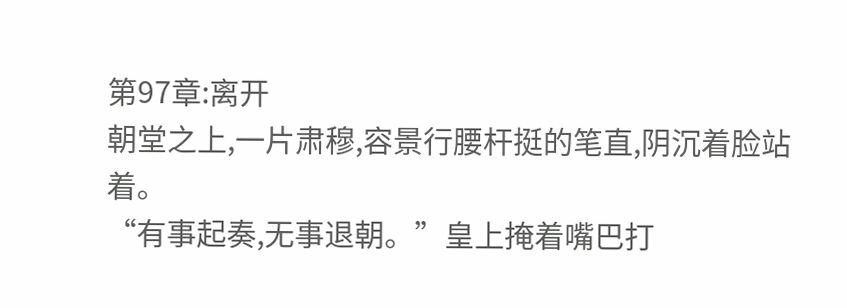第97章:离开
朝堂之上,一片肃穆,容景行腰杆挺的笔直,阴沉着脸站着。
“有事起奏,无事退朝。”皇上掩着嘴巴打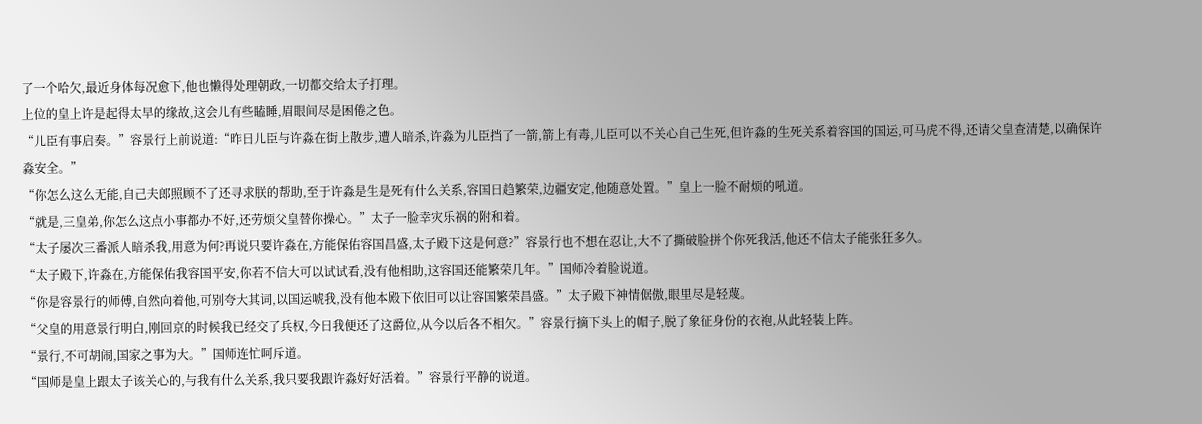了一个哈欠,最近身体每况愈下,他也懒得处理朝政,一切都交给太子打理。
上位的皇上许是起得太早的缘故,这会儿有些瞌睡,眉眼间尽是困倦之色。
“儿臣有事启奏。”容景行上前说道:“昨日儿臣与许淼在街上散步,遭人暗杀,许淼为儿臣挡了一箭,箭上有毒,儿臣可以不关心自己生死,但许淼的生死关系着容国的国运,可马虎不得,还请父皇查清楚,以确保许淼安全。”
“你怎么这么无能,自己夫郎照顾不了还寻求朕的帮助,至于许淼是生是死有什么关系,容国日趋繁荣,边疆安定,他随意处置。”皇上一脸不耐烦的吼道。
“就是,三皇弟,你怎么这点小事都办不好,还劳烦父皇替你操心。”太子一脸幸灾乐祸的附和着。
“太子屡次三番派人暗杀我,用意为何?再说只要许淼在,方能保佑容国昌盛,太子殿下这是何意?”容景行也不想在忍让,大不了撕破脸拼个你死我活,他还不信太子能张狂多久。
“太子殿下,许淼在,方能保佑我容国平安,你若不信大可以试试看,没有他相助,这容国还能繁荣几年。”国师冷着脸说道。
“你是容景行的师傅,自然向着他,可别夸大其词,以国运唬我,没有他本殿下依旧可以让容国繁荣昌盛。”太子殿下神情倨傲,眼里尽是轻蔑。
“父皇的用意景行明白,刚回京的时候我已经交了兵权,今日我便还了这爵位,从今以后各不相欠。”容景行摘下头上的帽子,脱了象征身份的衣袍,从此轻装上阵。
“景行,不可胡闹,国家之事为大。”国师连忙呵斥道。
“国师是皇上跟太子该关心的,与我有什么关系,我只要我跟许淼好好活着。”容景行平静的说道。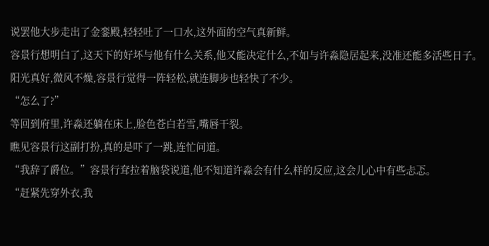说罢他大步走出了金銮殿,轻轻吐了一口水,这外面的空气真新鲜。
容景行想明白了,这天下的好坏与他有什么关系,他又能决定什么,不如与许淼隐居起来,没准还能多活些日子。
阳光真好,微风不燥,容景行觉得一阵轻松,就连脚步也轻快了不少。
“怎么了?”
等回到府里,许淼还躺在床上,脸色苍白若雪,嘴唇干裂。
瞧见容景行这副打扮,真的是吓了一跳,连忙问道。
“我辞了爵位。”容景行耷拉着脑袋说道,他不知道许淼会有什么样的反应,这会儿心中有些忐忑。
“赶紧先穿外衣,我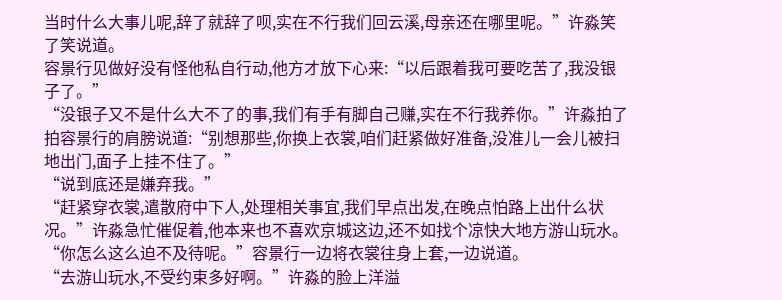当时什么大事儿呢,辞了就辞了呗,实在不行我们回云溪,母亲还在哪里呢。”许淼笑了笑说道。
容景行见做好没有怪他私自行动,他方才放下心来:“以后跟着我可要吃苦了,我没银子了。”
“没银子又不是什么大不了的事,我们有手有脚自己赚,实在不行我养你。”许淼拍了拍容景行的肩膀说道:“别想那些,你换上衣裳,咱们赶紧做好准备,没准儿一会儿被扫地出门,面子上挂不住了。”
“说到底还是嫌弃我。”
“赶紧穿衣裳,遣散府中下人,处理相关事宜,我们早点出发,在晚点怕路上出什么状况。”许淼急忙催促着,他本来也不喜欢京城这边,还不如找个凉快大地方游山玩水。
“你怎么这么迫不及待呢。”容景行一边将衣裳往身上套,一边说道。
“去游山玩水,不受约束多好啊。”许淼的脸上洋溢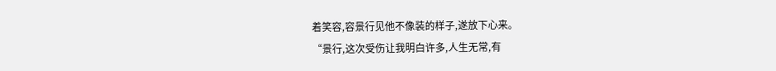着笑容,容景行见他不像装的样子,遂放下心来。
“景行,这次受伤让我明白许多,人生无常,有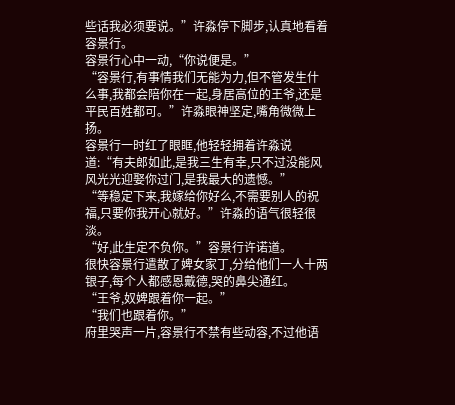些话我必须要说。”许淼停下脚步,认真地看着容景行。
容景行心中一动,“你说便是。”
“容景行,有事情我们无能为力,但不管发生什么事,我都会陪你在一起,身居高位的王爷,还是平民百姓都可。”许淼眼神坚定,嘴角微微上扬。
容景行一时红了眼眶,他轻轻拥着许淼说道:“有夫郎如此,是我三生有幸,只不过没能风风光光迎娶你过门,是我最大的遗憾。”
“等稳定下来,我嫁给你好么,不需要别人的祝福,只要你我开心就好。”许淼的语气很轻很淡。
“好,此生定不负你。”容景行许诺道。
很快容景行遣散了婢女家丁,分给他们一人十两银子,每个人都感恩戴德,哭的鼻尖通红。
“王爷,奴婢跟着你一起。”
“我们也跟着你。”
府里哭声一片,容景行不禁有些动容,不过他语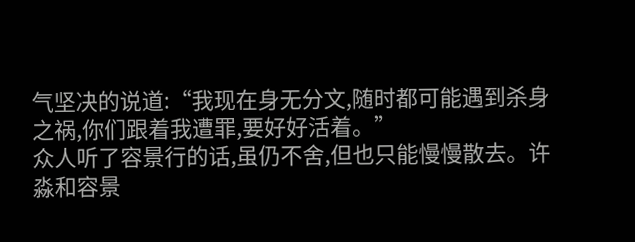气坚决的说道:“我现在身无分文,随时都可能遇到杀身之祸,你们跟着我遭罪,要好好活着。”
众人听了容景行的话,虽仍不舍,但也只能慢慢散去。许淼和容景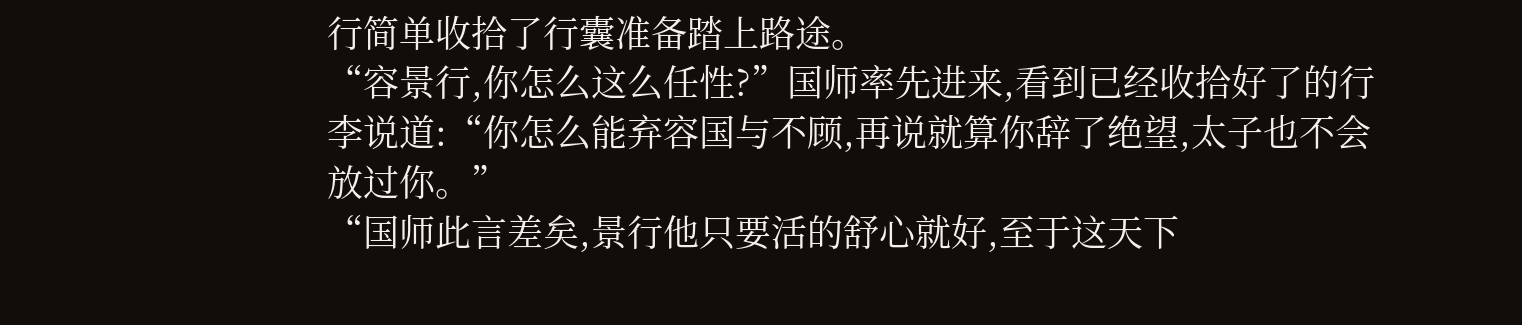行简单收拾了行囊准备踏上路途。
“容景行,你怎么这么任性?”国师率先进来,看到已经收拾好了的行李说道:“你怎么能弃容国与不顾,再说就算你辞了绝望,太子也不会放过你。”
“国师此言差矣,景行他只要活的舒心就好,至于这天下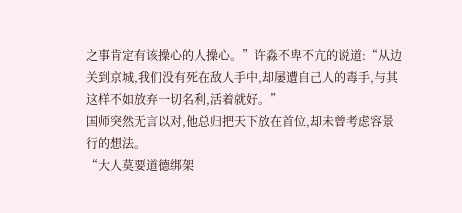之事肯定有该操心的人操心。”许淼不卑不亢的说道:“从边关到京城,我们没有死在敌人手中,却屡遭自己人的毒手,与其这样不如放弃一切名利,活着就好。”
国师突然无言以对,他总归把天下放在首位,却未曾考虑容景行的想法。
“大人莫要道德绑架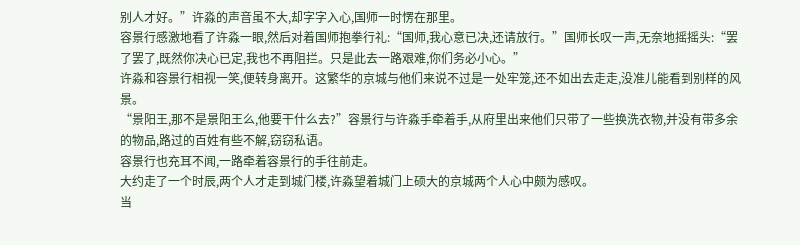别人才好。”许淼的声音虽不大,却字字入心,国师一时愣在那里。
容景行感激地看了许淼一眼,然后对着国师抱拳行礼:“国师,我心意已决,还请放行。”国师长叹一声,无奈地摇摇头:“罢了罢了,既然你决心已定,我也不再阻拦。只是此去一路艰难,你们务必小心。”
许淼和容景行相视一笑,便转身离开。这繁华的京城与他们来说不过是一处牢笼,还不如出去走走,没准儿能看到别样的风景。
“景阳王,那不是景阳王么,他要干什么去?”容景行与许淼手牵着手,从府里出来他们只带了一些换洗衣物,并没有带多余的物品,路过的百姓有些不解,窃窃私语。
容景行也充耳不闻,一路牵着容景行的手往前走。
大约走了一个时辰,两个人才走到城门楼,许淼望着城门上硕大的京城两个人心中颇为感叹。
当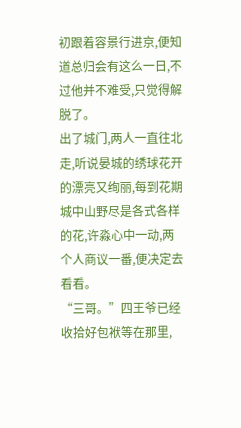初跟着容景行进京,便知道总归会有这么一日,不过他并不难受,只觉得解脱了。
出了城门,两人一直往北走,听说晏城的绣球花开的漂亮又绚丽,每到花期城中山野尽是各式各样的花,许淼心中一动,两个人商议一番,便决定去看看。
“三哥。”四王爷已经收拾好包袱等在那里,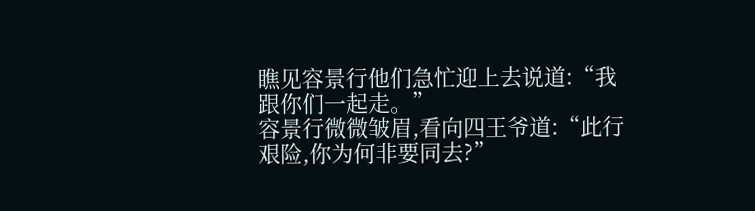瞧见容景行他们急忙迎上去说道:“我跟你们一起走。”
容景行微微皱眉,看向四王爷道:“此行艰险,你为何非要同去?”